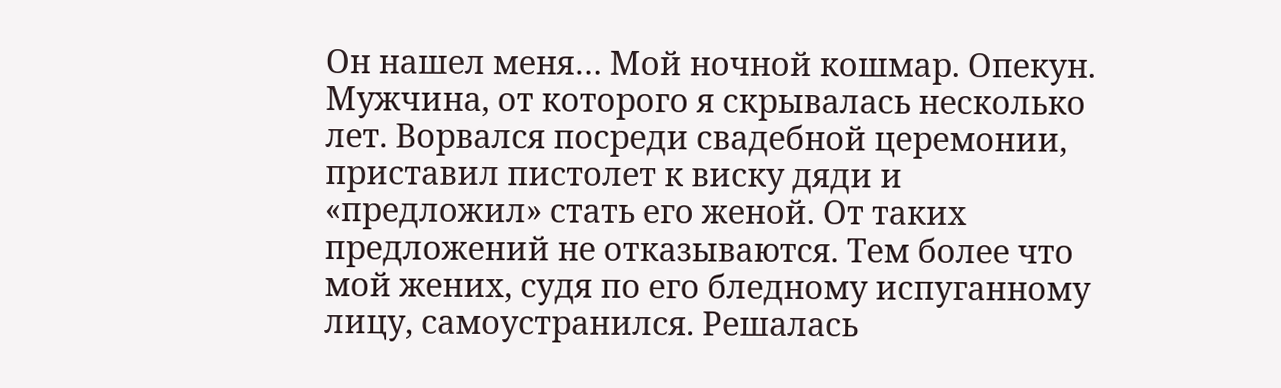Он нашел меня… Мой ночной кошмар. Опекун. Мужчина, от которого я скрывалась несколько лет. Ворвался посреди свадебной церемонии, приставил пистолет к виску дяди и «предложил» стать его женой. От таких предложений не отказываются. Тем более что мой жених, судя по его бледному испуганному лицу, самоустранился. Решалась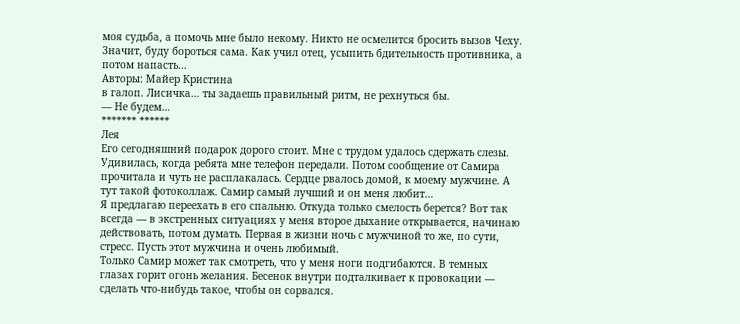моя судьба, а помочь мне было некому. Никто не осмелится бросить вызов Чеху. Значит, буду бороться сама. Как учил отец, усыпить бдительность противника, а потом напасть…
Авторы: Майер Кристина
в галоп. Лисичка… ты задаешь правильный ритм, не рехнуться бы.
— Не будем…
******* ******
Лея
Его сегодняшний подарок дорого стоит. Мне с трудом удалось сдержать слезы. Удивилась, когда ребята мне телефон передали. Потом сообщение от Самира прочитала и чуть не расплакалась. Сердце рвалось домой, к моему мужчине. А тут такой фотоколлаж. Самир самый лучший и он меня любит…
Я предлагаю переехать в его спальню. Откуда только смелость берется? Вот так всегда — в экстренных ситуациях у меня второе дыхание открывается, начинаю действовать, потом думать. Первая в жизни ночь с мужчиной то же, по сути, стресс. Пусть этот мужчина и очень любимый.
Только Самир может так смотреть, что у меня ноги подгибаются. В темных глазах горит огонь желания. Бесенок внутри подталкивает к провокации — сделать что-нибудь такое, чтобы он сорвался.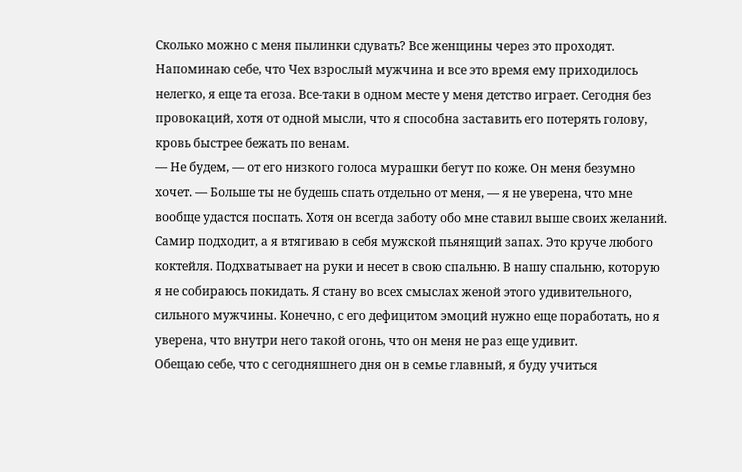Сколько можно с меня пылинки сдувать? Все женщины через это проходят.
Напоминаю себе, что Чех взрослый мужчина и все это время ему приходилось нелегко, я еще та егоза. Все-таки в одном месте у меня детство играет. Сегодня без провокаций, хотя от одной мысли, что я способна заставить его потерять голову, кровь быстрее бежать по венам.
— Не будем, — от его низкого голоса мурашки бегут по коже. Он меня безумно хочет. — Больше ты не будешь спать отдельно от меня, — я не уверена, что мне вообще удастся поспать. Хотя он всегда заботу обо мне ставил выше своих желаний. Самир подходит, а я втягиваю в себя мужской пьянящий запах. Это круче любого коктейля. Подхватывает на руки и несет в свою спальню. В нашу спальню, которую я не собираюсь покидать. Я стану во всех смыслах женой этого удивительного, сильного мужчины. Конечно, с его дефицитом эмоций нужно еще поработать, но я уверена, что внутри него такой огонь, что он меня не раз еще удивит.
Обещаю себе, что с сегодняшнего дня он в семье главный, я буду учиться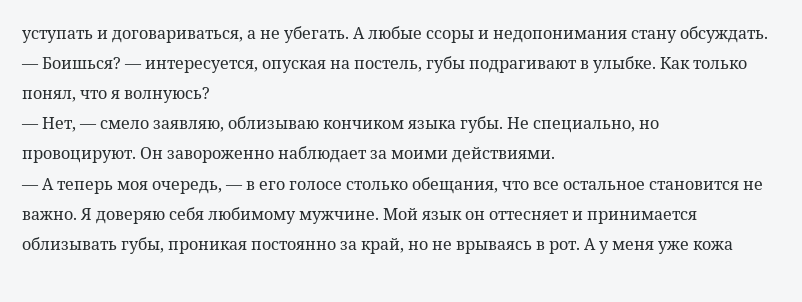уступать и договариваться, а не убегать. А любые ссоры и недопонимания стану обсуждать.
— Боишься? — интересуется, опуская на постель, губы подрагивают в улыбке. Как только понял, что я волнуюсь?
— Нет, — смело заявляю, облизываю кончиком языка губы. Не специально, но провоцируют. Он завороженно наблюдает за моими действиями.
— А теперь моя очередь, — в его голосе столько обещания, что все остальное становится не важно. Я доверяю себя любимому мужчине. Мой язык он оттесняет и принимается облизывать губы, проникая постоянно за край, но не врываясь в рот. А у меня уже кожа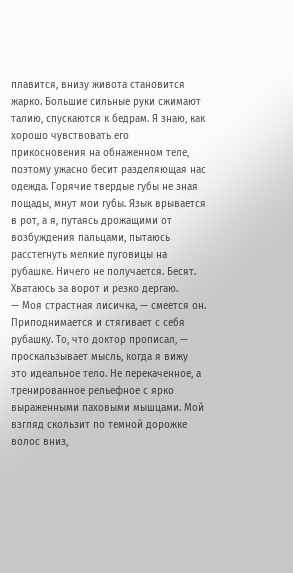плавится, внизу живота становится жарко. Большие сильные руки сжимают талию, спускаются к бедрам. Я знаю, как хорошо чувствовать его прикосновения на обнаженном теле, поэтому ужасно бесит разделяющая нас одежда. Горячие твердые губы не зная пощады, мнут мои губы. Язык врывается в рот, а я, путаясь дрожащими от возбуждения пальцами, пытаюсь расстегнуть мелкие пуговицы на рубашке. Ничего не получается. Бесят. Хватаюсь за ворот и резко дергаю.
— Моя страстная лисичка, — смеется он. Приподнимается и стягивает с себя рубашку. То, что доктор прописал, — проскальзывает мысль, когда я вижу это идеальное тело. Не перекаченное, а тренированное рельефное с ярко выраженными паховыми мышцами. Мой взгляд скользит по темной дорожке волос вниз,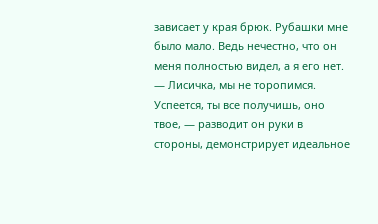зависает у края брюк. Рубашки мне было мало. Ведь нечестно, что он меня полностью видел, а я его нет.
— Лисичка, мы не торопимся. Успеется, ты все получишь, оно твое, — разводит он руки в стороны, демонстрирует идеальное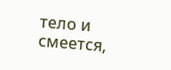тело и смеется,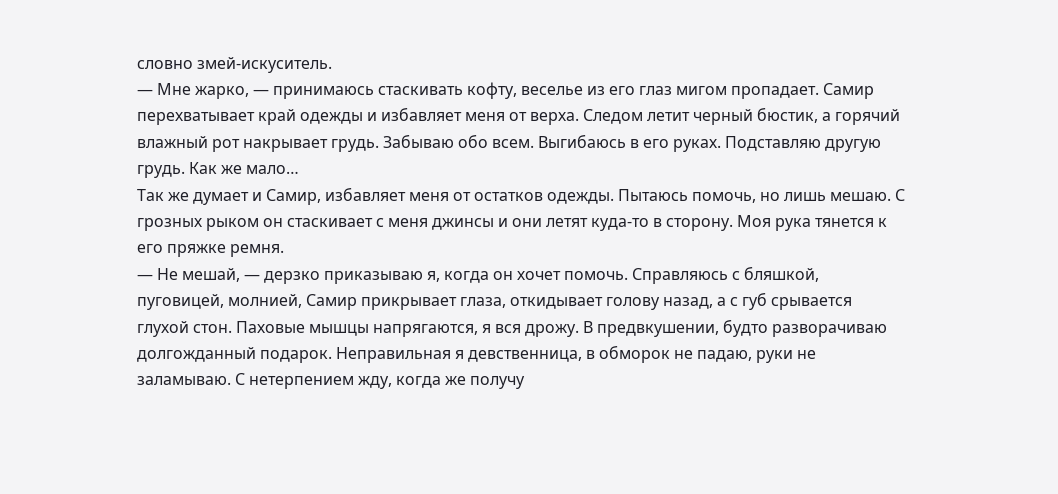словно змей-искуситель.
— Мне жарко, — принимаюсь стаскивать кофту, веселье из его глаз мигом пропадает. Самир перехватывает край одежды и избавляет меня от верха. Следом летит черный бюстик, а горячий влажный рот накрывает грудь. Забываю обо всем. Выгибаюсь в его руках. Подставляю другую грудь. Как же мало…
Так же думает и Самир, избавляет меня от остатков одежды. Пытаюсь помочь, но лишь мешаю. С грозных рыком он стаскивает с меня джинсы и они летят куда-то в сторону. Моя рука тянется к его пряжке ремня.
— Не мешай, — дерзко приказываю я, когда он хочет помочь. Справляюсь с бляшкой, пуговицей, молнией, Самир прикрывает глаза, откидывает голову назад, а с губ срывается глухой стон. Паховые мышцы напрягаются, я вся дрожу. В предвкушении, будто разворачиваю долгожданный подарок. Неправильная я девственница, в обморок не падаю, руки не заламываю. С нетерпением жду, когда же получу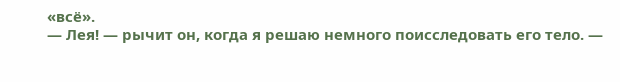«всё».
— Лея! — рычит он, когда я решаю немного поисследовать его тело. —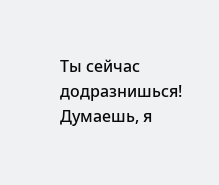Ты сейчас додразнишься! Думаешь, я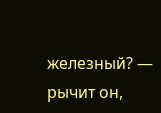железный? — рычит он,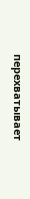перехватывает